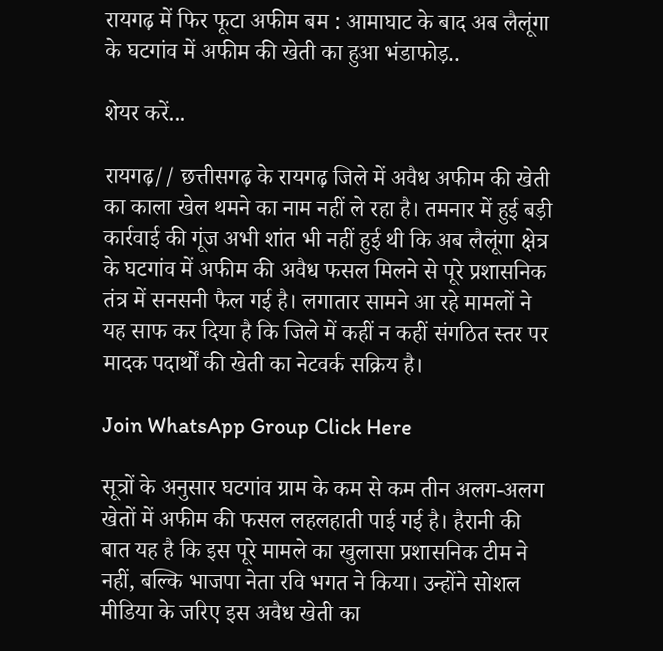रायगढ़ में फिर फूटा अफीम बम : आमाघाट के बाद अब लैलूंगा के घटगांव में अफीम की खेती का हुआ भंडाफोड़..

शेयर करें...

रायगढ़// छत्तीसगढ़ के रायगढ़ जिले में अवैध अफीम की खेती का काला खेल थमने का नाम नहीं ले रहा है। तमनार में हुई बड़ी कार्रवाई की गूंज अभी शांत भी नहीं हुई थी कि अब लैलूंगा क्षेत्र के घटगांव में अफीम की अवैध फसल मिलने से पूरे प्रशासनिक तंत्र में सनसनी फैल गई है। लगातार सामने आ रहे मामलों ने यह साफ कर दिया है कि जिले में कहीं न कहीं संगठित स्तर पर मादक पदार्थों की खेती का नेटवर्क सक्रिय है।

Join WhatsApp Group Click Here

सूत्रों के अनुसार घटगांव ग्राम के कम से कम तीन अलग-अलग खेतों में अफीम की फसल लहलहाती पाई गई है। हैरानी की बात यह है कि इस पूरे मामले का खुलासा प्रशासनिक टीम ने नहीं, बल्कि भाजपा नेता रवि भगत ने किया। उन्होंने सोशल मीडिया के जरिए इस अवैध खेती का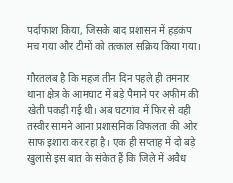पर्दाफाश किया, जिसके बाद प्रशासन में हड़कंप मच गया और टीमों को तत्काल सक्रिय किया गया।

गौरतलब है कि महज तीन दिन पहले ही तमनार थाना क्षेत्र के आमघाट में बड़े पैमाने पर अफीम की खेती पकड़ी गई थी। अब घटगांव में फिर से वही तस्वीर सामने आना प्रशासनिक विफलता की ओर साफ इशारा कर रहा है। एक ही सप्ताह में दो बड़े खुलासे इस बात के संकेत हैं कि जिले में अवैध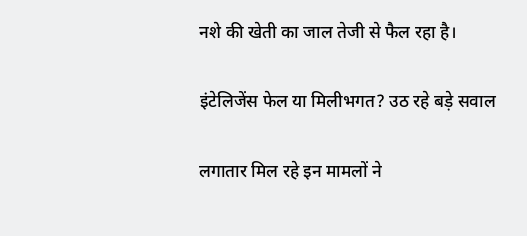नशे की खेती का जाल तेजी से फैल रहा है।

इंटेलिजेंस फेल या मिलीभगत? उठ रहे बड़े सवाल

लगातार मिल रहे इन मामलों ने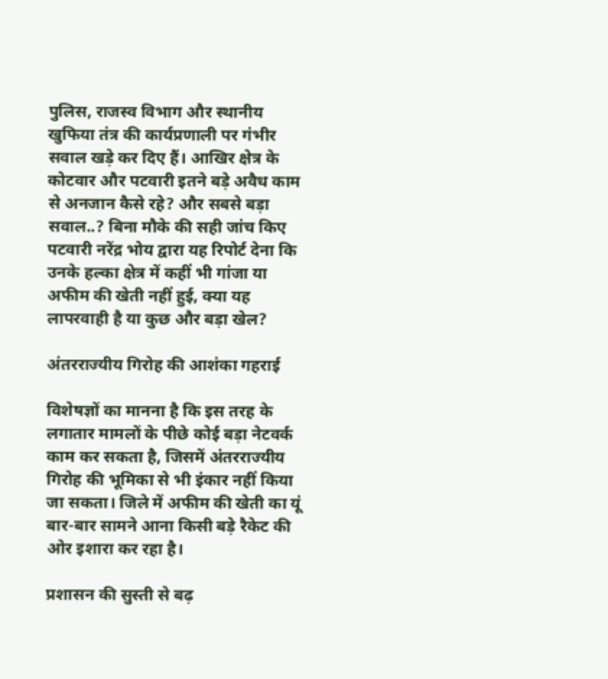पुलिस, राजस्व विभाग और स्थानीय खुफिया तंत्र की कार्यप्रणाली पर गंभीर सवाल खड़े कर दिए हैं। आखिर क्षेत्र के कोटवार और पटवारी इतने बड़े अवैध काम से अनजान कैसे रहे? और सबसे बड़ा सवाल..? बिना मौके की सही जांच किए पटवारी नरेंद्र भोय द्वारा यह रिपोर्ट देना कि उनके हल्का क्षेत्र में कहीं भी गांजा या अफीम की खेती नहीं हुई, क्या यह लापरवाही है या कुछ और बड़ा खेल?

अंतरराज्यीय गिरोह की आशंका गहराई

विशेषज्ञों का मानना है कि इस तरह के लगातार मामलों के पीछे कोई बड़ा नेटवर्क काम कर सकता है, जिसमें अंतरराज्यीय गिरोह की भूमिका से भी इंकार नहीं किया जा सकता। जिले में अफीम की खेती का यूं बार-बार सामने आना किसी बड़े रैकेट की ओर इशारा कर रहा है।

प्रशासन की सुस्ती से बढ़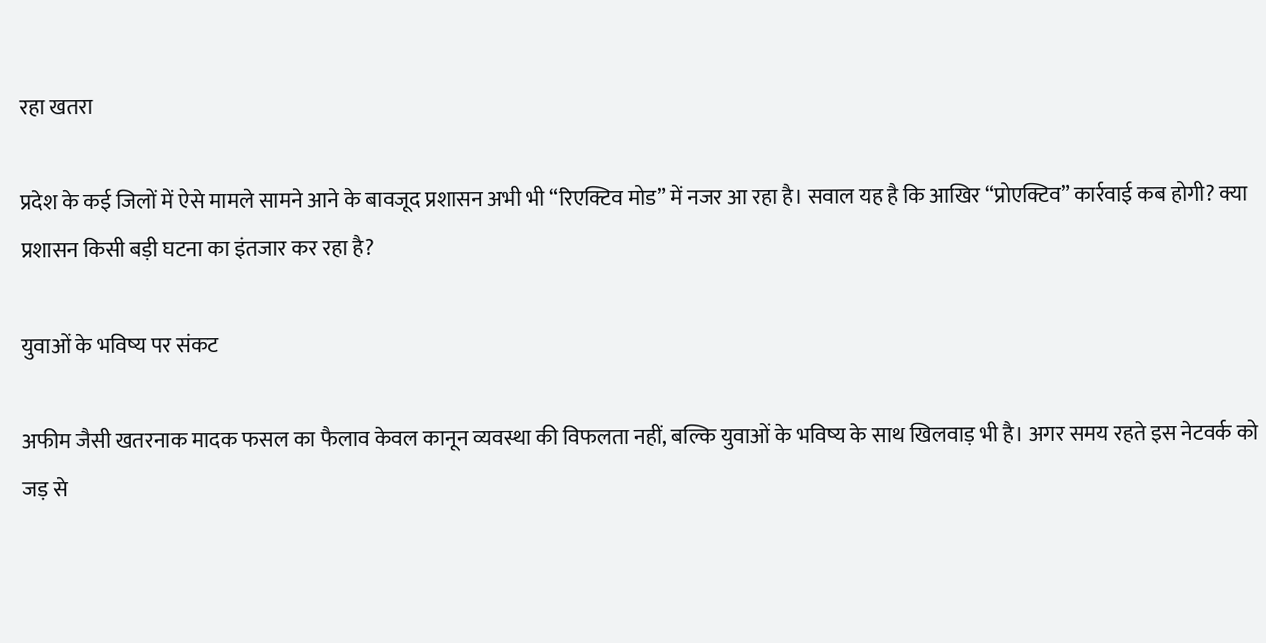रहा खतरा

प्रदेश के कई जिलों में ऐसे मामले सामने आने के बावजूद प्रशासन अभी भी “रिएक्टिव मोड” में नजर आ रहा है। सवाल यह है कि आखिर “प्रोएक्टिव” कार्रवाई कब होगी? क्या प्रशासन किसी बड़ी घटना का इंतजार कर रहा है?

युवाओं के भविष्य पर संकट

अफीम जैसी खतरनाक मादक फसल का फैलाव केवल कानून व्यवस्था की विफलता नहीं, बल्कि युवाओं के भविष्य के साथ खिलवाड़ भी है। अगर समय रहते इस नेटवर्क को जड़ से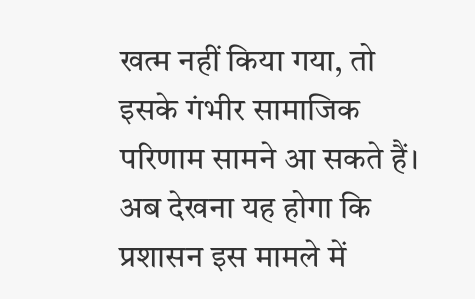खत्म नहीं किया गया, तो इसके गंभीर सामाजिक परिणाम सामने आ सकते हैं। अब देखना यह होगा कि प्रशासन इस मामले में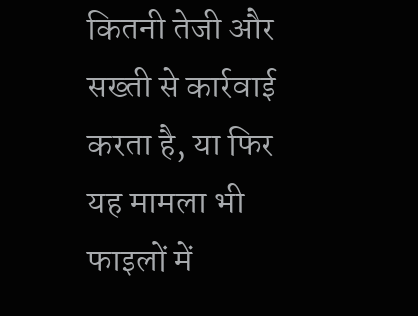कितनी तेजी और सख्ती से कार्रवाई करता है, या फिर यह मामला भी फाइलों में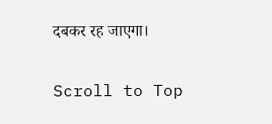दबकर रह जाएगा।

Scroll to Top